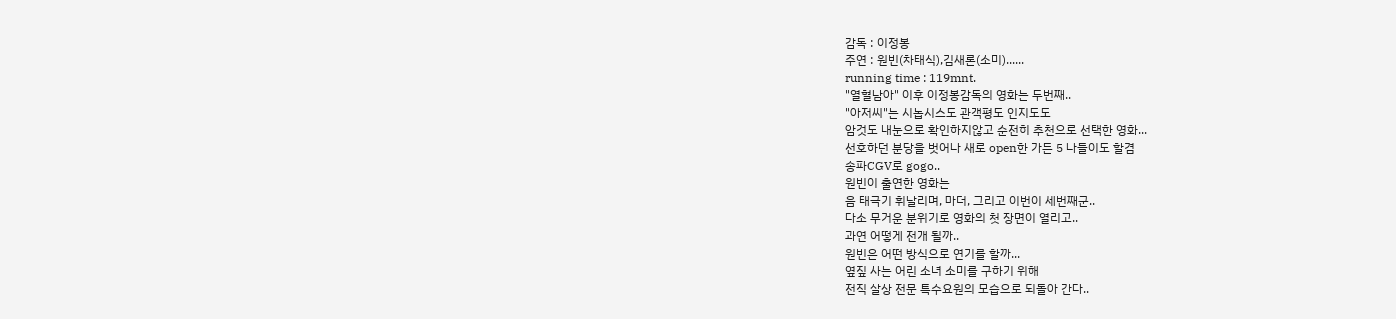감독 : 이정봉
주연 : 원빈(차태식),김새론(소미)......
running time : 119mnt.
"열혈남아" 이후 이정봉감독의 영화는 두번째..
"아저씨"는 시놉시스도 관객평도 인지도도
암것도 내눈으로 확인하지않고 순전히 추천으로 선택한 영화...
선호하던 분당을 벗어나 새로 open한 가든 5 나들이도 할겸
송파CGV로 gogo..
원빈이 출연한 영화는
음 태극기 휘날리며, 마더, 그리고 이번이 세번째군..
다소 무거운 분위기로 영화의 첫 장면이 열리고..
과연 어떻게 전개 될까..
원빈은 어떤 방식으로 연기를 할까...
옆짚 사는 어린 소녀 소미를 구하기 위해
전직 살상 전문 특수요원의 모습으로 되돌아 간다..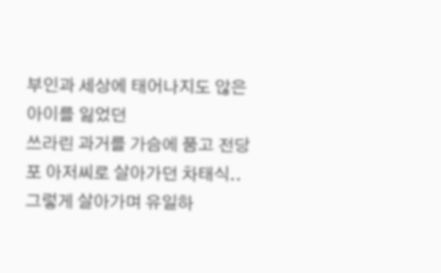부인과 세상에 태어나지도 않은 아이를 잃었던
쓰라린 과거를 가슴에 품고 전당포 아저씨로 살아가던 차태식..
그렇게 살아가며 유일하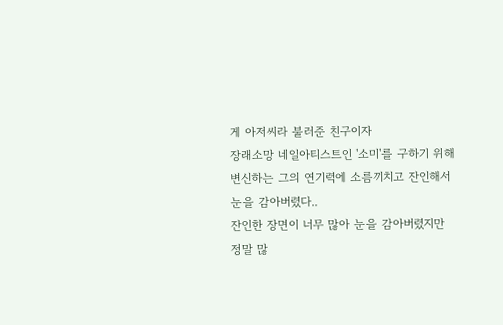게 아저씨라 불러준 친구이자
장래소망 네일아티스트인 '소미'를 구하기 위해
변신하는 그의 연기력에 소름끼치고 잔인해서
눈을 감아버렸다..
잔인한 장면이 너무 많아 눈을 감아버렸지만
정말 많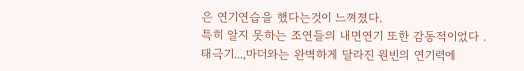은 연기연습을 했다는것이 느껴졌다.
특히 알지 못하는 조연들의 내면연기 또한 감동적이었다 .
태극기...,마더와는 완벽하게 달라진 원빈의 연기력에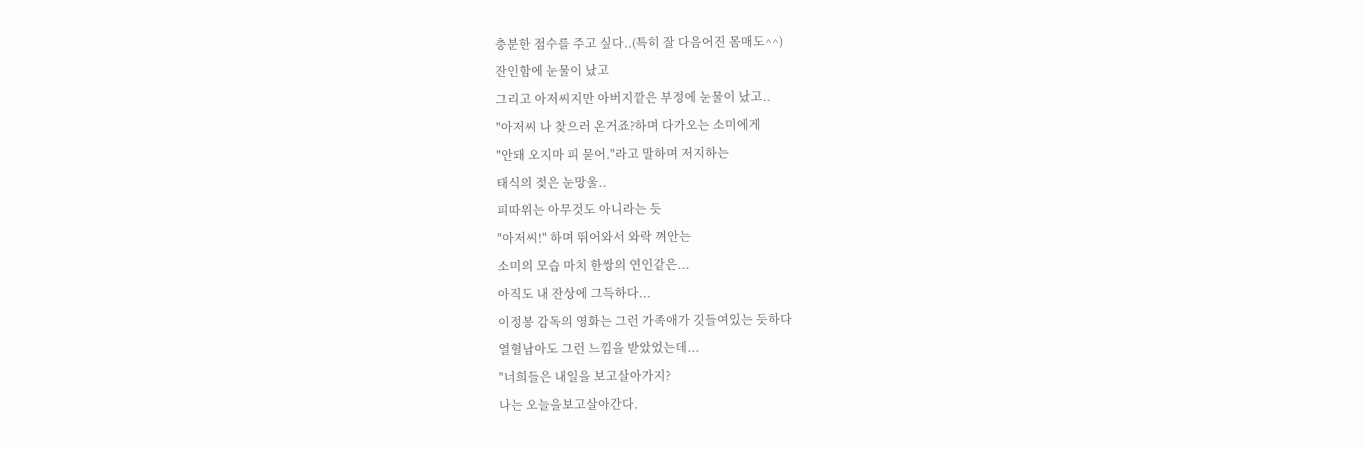충분한 점수를 주고 싶다..(특히 잘 다음어진 몸매도^^)
잔인함에 눈물이 났고
그리고 아저씨지만 아버지깥은 부정에 눈물이 났고..
"아저씨 나 찾으러 온거죠?하며 다가오는 소미에게
"안돼 오지마 피 묻어."라고 말하며 저지하는
태식의 젖은 눈망울..
피따위는 아무것도 아니라는 듯
"아저씨!" 하며 뛰어와서 와락 껴안는
소미의 모습 마치 한쌍의 연인같은...
아직도 내 잔상에 그득하다...
이정봉 감독의 영화는 그런 가족애가 깃들여있는 듯하다
열혈남아도 그런 느낌을 받았었는데...
"너희들은 내일을 보고살아가지?
나는 오늘을보고살아간다.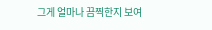그게 얼마나 끔찍한지 보여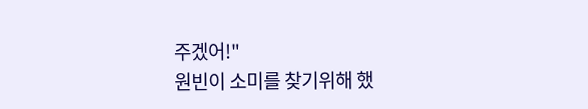주겠어!"
원빈이 소미를 찾기위해 했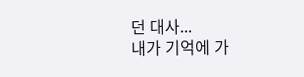던 대사...
내가 기억에 가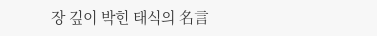장 깊이 박힌 태식의 名言